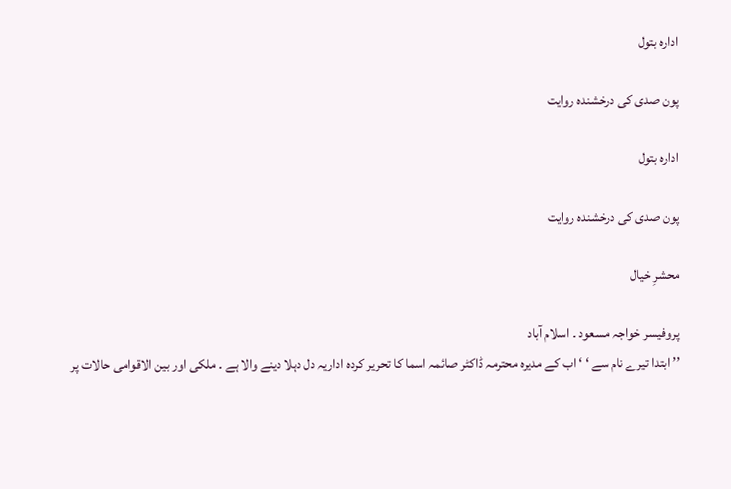ادارہ بتول

پون صدی کی درخشندہ روایت

ادارہ بتول

پون صدی کی درخشندہ روایت

محشرِ خیال

پروفیسر خواجہ مسعود ۔ اسلام آباد
’’ ابتدا تیرے نام سے ‘ ‘ اب کے مدیرہ محترمہ ڈاکٹر صائمہ اسما کا تحریر کردہ اداریہ دل دہلا دینے والا ہے ۔ ملکی اور بین الاقوامی حالات پر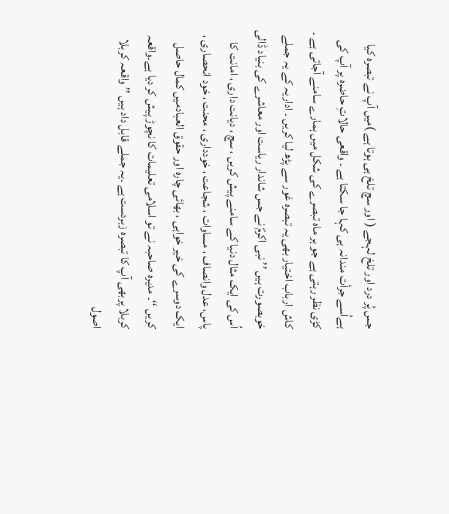جس پُر درد اور تلخ لہجے ( اور سچ تلخ ہی ہوتا ہے )میں آپ نے تبصرہ کیا ہےاُسے جرأت مندانہ ہی کہا جا سکتا ہے ۔ واقعی حالاتِ حاضرہ پر آپ کی کڑی نظر رہتی ہے جو ہر ماہ تبصرے کی شکل میں ہمارے سامنے آجاتی ہے ۔ کاش ارباب اختیار بھی یہ تبصرہ غور سے پڑھ لیا کریں ۔ اداریہ کے یہ جملے خوبصورت ہیں ’’ نبی اکرمؐ نے جس شاندار ریاست اور معاشرے کی بنیاد ڈالی اُس کی ایک مثال دنیا کے سامنے پیش کریں ، سچ ، دیانت داری ، امانت کا پاس، عدل وانصاف ، مساوات ، شجاعت ، خودداری ، محنت ، خود انحصاری ، ایک دوسرے کی خیر خواہی ، بھائی چارہ اور حقوق العبادمیں کمال حاصل کریں ‘‘۔ مدیرہ صاحبہ نے تو اسلامی تعلیمات کا نچوڑ پیش کر دیا ہے۔واقعہ کربلا پربھی آپ کا تبصرہ زبردست ہے ۔یہ جملے قابل داد ہیں ’’ واقعہ کربلا اصول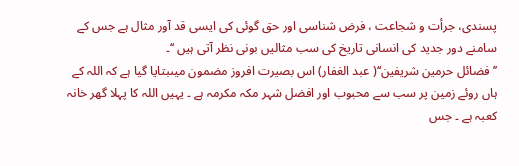پسندی، جرأت و شجاعت ، فرض شناسی اور حق گوئی کی ایسی قد آور مثال ہے جس کے سامنے دور جدید کی انسانی تاریخ کی سب مثالیں بونی نظر آتی ہیں ‘‘۔
’’ فضائل حرمین شریفین‘‘( عبد الغفار) اس بصیرت افروز مضمون میںبتایا گیا ہے کہ اللہ کے ہاں روئے زمین پر سب سے محبوب اور افضل شہر مکہ مکرمہ ہے ۔ یہیں اللہ کا پہلا گھر خانہ کعبہ ہے ۔ جس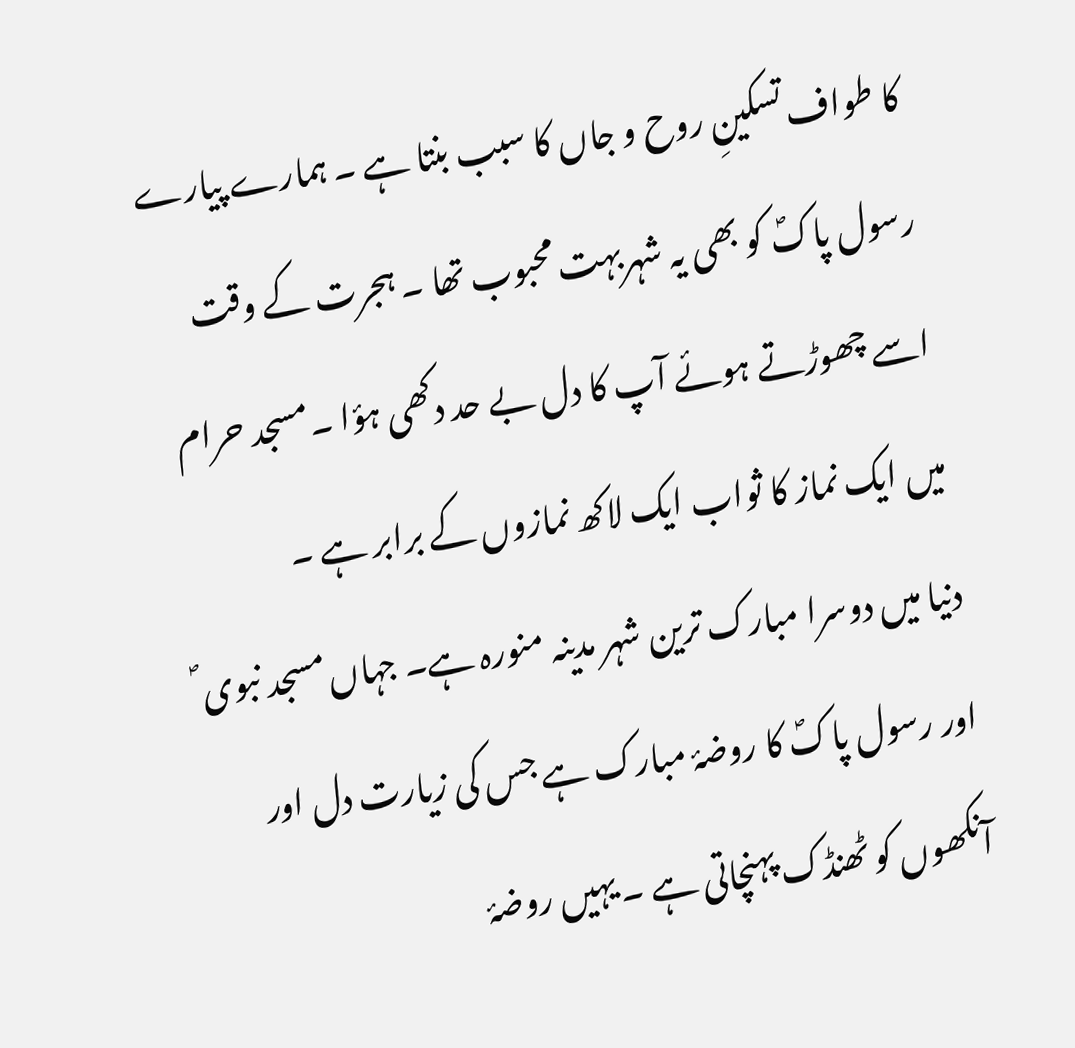کا طواف تسکینِ روح و جاں کا سبب بنتا ہے ۔ ہمارے پیارے رسول پاکؐ کو بھی یہ شہربہت محبوب تھا ۔ ہجرت کے وقت اسے چھوڑتے ہوئے آپ کا دل بے حد دکھی ہؤا ۔مسجد حرام میں ایک نماز کا ثواب ایک لاکھ نمازوں کے برابر ہے ۔
دنیا میں دوسرا مبارک ترین شہر مدینہ منورہ ہے۔ جہاں مسجد نبوی ؐ اور رسول پاکؐ کا روضۂ مبارک ہے جس کی زیارت دل اور آنکھوں کو ٹھنڈک پہنچاتی ہے ۔ یہیں روضۂ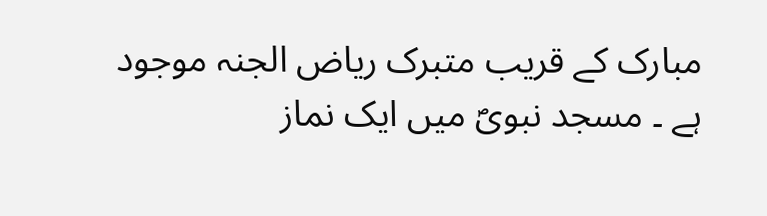مبارک کے قریب متبرک ریاض الجنہ موجود ہے ۔ مسجد نبویؐ میں ایک نماز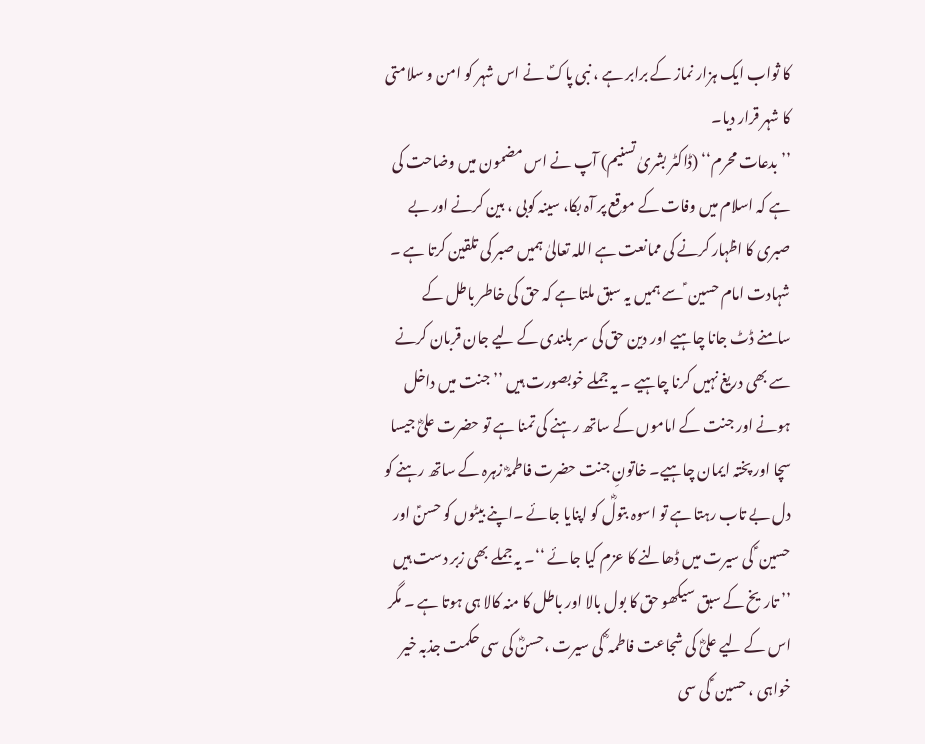کا ثواب ایک ہزار نماز کے برابر ہے ، نبی پاکؐ نے اس شہر کو امن و سلامتی کا شہر قرار دیا۔
’’ بدعات محرم‘‘ (ڈاکٹر بشریٰ تسنیم) آپ نے اس مضمون میں وضاحت کی ہے کہ اسلام میں وفات کے موقع پر آہ بکا، سینہ کوبی ، بین کرنے اور بے صبری کا اظہار کرنے کی ممانعت ہے اللہ تعالیٰ ہمیں صبر کی تلقین کرتا ہے ۔ شہادت امام حسین ؑ سے ہمیں یہ سبق ملتا ہے کہ حق کی خاطر باطل کے سامنے ڈٹ جانا چاہیے اور دین حق کی سر بلندی کے لیے جان قربان کرنے سے بھی دریغ نہیں کرنا چاہیے ۔ یہ جملے خوبصورت ہیں ’’ جنت میں داخل ہونے اور جنت کے اماموں کے ساتھ رہنے کی تمنا ہے تو حضرت علیؓ جیسا سچا اور پختہ ایمان چاہیے۔ خاتونِ جنت حضرت فاطمہؓ زہرہ کے ساتھ رہنے کو دل بے تاب رہتا ہے تو اسوہ بتولؓ کو اپنایا جائے ۔اپنے بیٹوں کو حسنؑ اور حسین ؑ کی سیرت میں ڈھالنے کا عزم کیا جائے ‘‘۔ یہ جملے بھی زبر دست ہیں ’’ تاریخ کے سبق سیکھو حق کا بول بالا اور باطل کا منہ کالا ہی ہوتا ہے ۔ مگر اس کے لیے علیؓ کی شجاعت فاطمہ ؓ کی سیرت ،حسنؓ کی سی حکمت جذبہ خیر خواہی ، حسین ؑ کی سی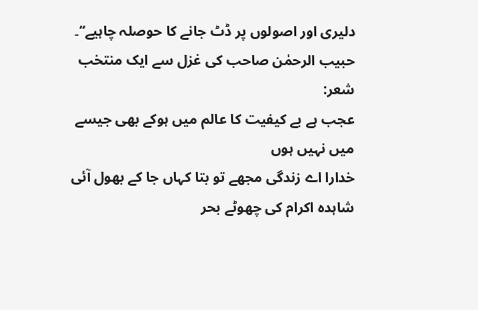دلیری اور اصولوں پر ڈٹ جانے کا حوصلہ چاہیے‘‘۔
حبیب الرحمٰن صاحب کی غزل سے ایک منتخب شعر:
عجب ہے بے کیفیت کا عالم میں ہوکے بھی جیسے میں نہیں ہوں
خدارا اے زندگی مجھے تو بتا کہاں جا کے بھول آئی
شاہدہ اکرام کی چھوٹے بحر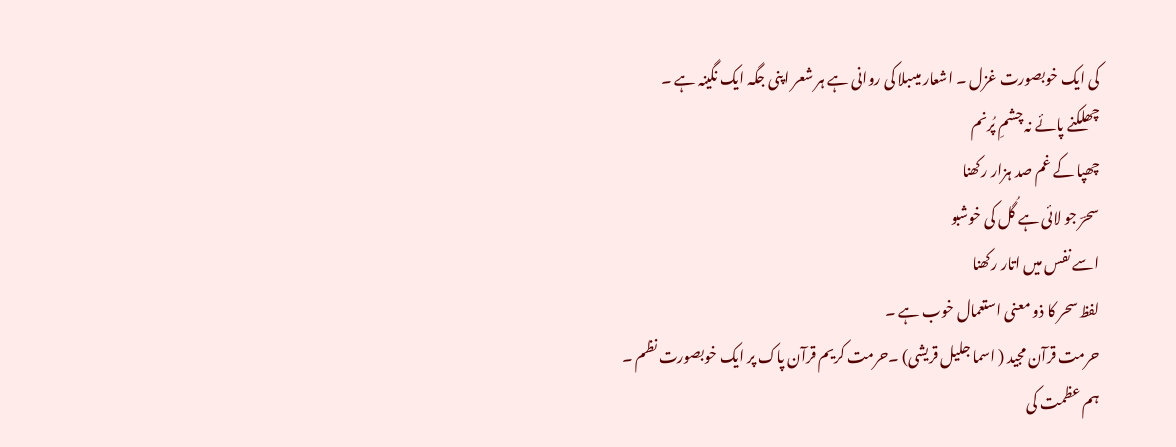کی ایک خوبصورت غزل ۔ اشعار میںبلا کی روانی ہے ہر شعر اپنی جگہ ایک نگینہ ہے ۔
چھلکنے پائے نہ چشمِ پُرنم
چھپا کے غم صد ہزار رکھنا
سحرؔ جو لائی ہے گُل کی خوشبو
اسے نفس میں اتار رکھنا
لفظ سحر کا ذو معنی استعمال خوب ہے ۔
حرمت قرآن مجید ( اسما جلیل قریشی) ۔حرمت کریم قرآن پاک پر ایک خوبصورت نظم ۔
ہم عظمت کی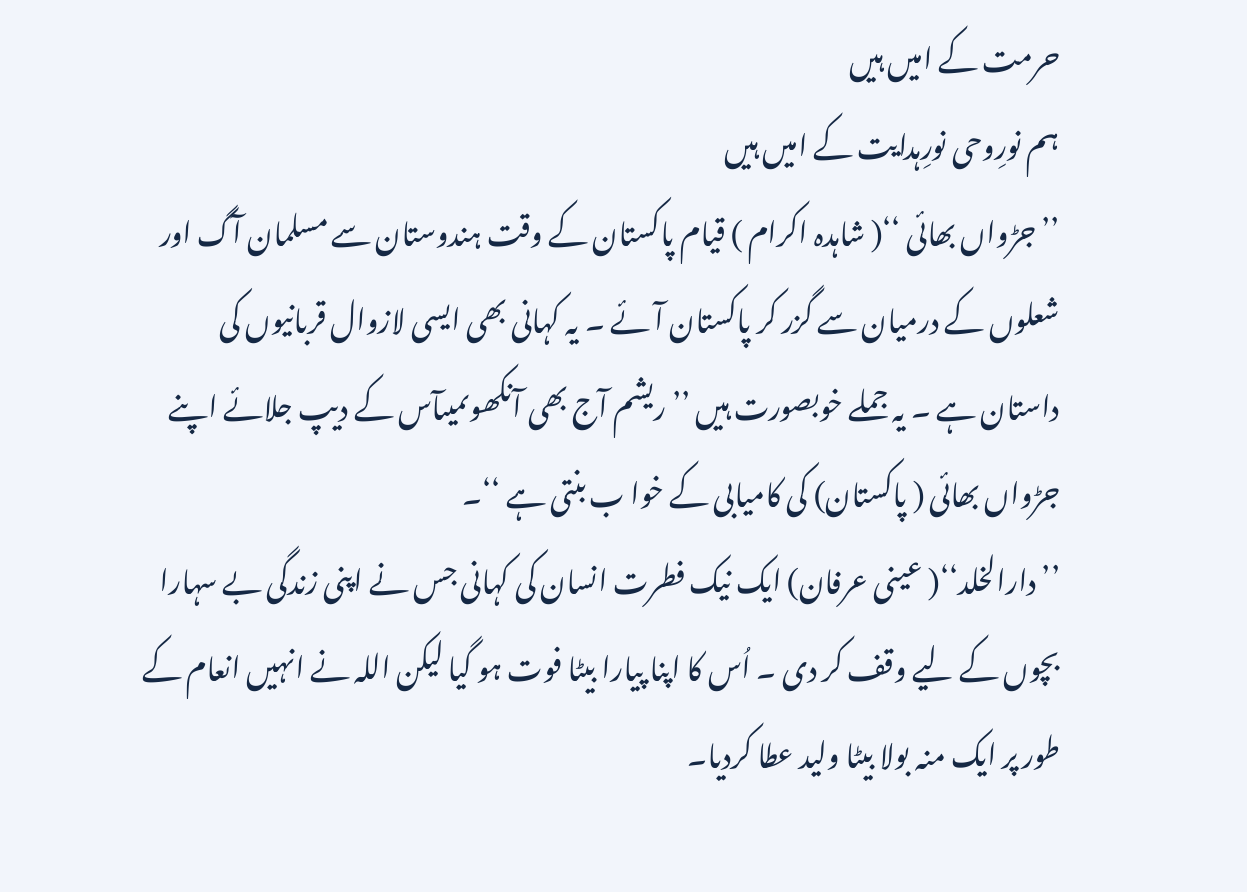حرمت کے امیں ہیں
ہم نورِوحی نورِہدایت کے امیں ہیں
’’ جڑواں بھائی ‘‘( شاہدہ اکرام ) قیام پاکستان کے وقت ہندوستان سے مسلمان آگ اور شعلوں کے درمیان سے گزر کر پاکستان آئے ۔ یہ کہانی بھی ایسی لازوال قربانیوں کی داستان ہے ۔ یہ جملے خوبصورت ہیں ’’ریشم آج بھی آنکھوںمیںآس کے دیپ جلائے اپنے جڑواں بھائی ( پاکستان) کی کامیابی کے خوا ب بنتی ہے ‘‘۔
’’ دارالخلد‘‘( عینی عرفان) ایک نیک فطرت انسان کی کہانی جس نے اپنی زندگی بے سہارا بچوں کے لیے وقف کر دی ۔ اُس کا اپنا پیارا بیٹا فوت ہو گیا لیکن اللہ نے انہیں انعام کے طور پر ایک منہ بولا بیٹا ولید عطا کردیا۔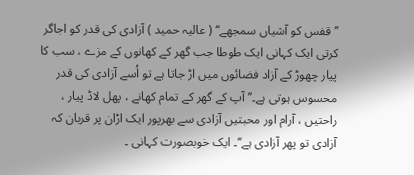’’قفس کو آشیاں سمجھے‘‘ ( عالیہ حمید ) آزادی کی قدر کو اجاگر کرتی ایک کہانی ایک طوطا جب گھر کے کھانوں کے مزے ، سب کا پیار چھوڑ کے آزاد فضائوں میں اڑ جاتا ہے تو اُسے آزادی کی قدر محسوس ہوتی ہے۔’’ آپ کے گھر کے تمام کھانے ، پھل لاڈ پیار ، راحتیں ، آرام اور محبتیں آزادی سے بھرپور ایک اڑان پر قربان کہ آزادی تو پھر آزادی ہے‘‘۔ ایک خوبصورت کہانی ۔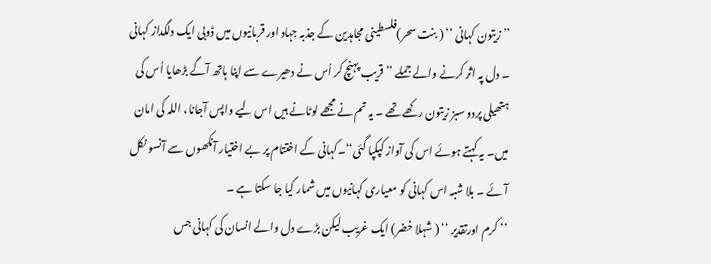’’ زیتون کہانی ‘‘ ( بنت سحر)فلسطینی مجاہدین کے جذبہ جہاد اور قربانیوں میں ڈوبی ایک دلگداز کہانی ۔ دل پہ اثر کرنے والے جملے ’’قریب پہنچ کر اُس نے دھیرے سے اپنا ہاتھ آگے بڑھایا اُس کی ہتھیلی پردو سبز زیتون رکھے تھے ۔ یہ تم نے مجھے لوٹانے ہیں اس لیے واپس آجانا، اللہ کی امان میں۔ یہ کہتے ہوئے اس کی آواز کپکپا گئی‘‘۔کہانی کے اختتام پر بے اختیار آنکھوں سے آنسو نکل آئے ۔ بلا شبہ اس کہانی کو معیاری کہانیوں میں شمار کیا جا سکتا ہے ۔
’’ کرم اورتقدیر ‘‘ ( شہلا خضر) ایک غریب لیکن بڑے دل والے انسان کی کہانی جس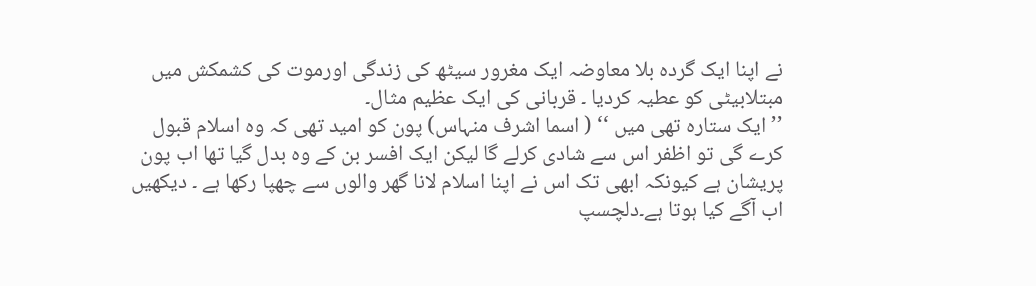نے اپنا ایک گردہ بلا معاوضہ ایک مغرور سیٹھ کی زندگی اورموت کی کشمکش میں مبتلابیٹی کو عطیہ کردیا ۔ قربانی کی ایک عظیم مثال۔
’’ ایک ستارہ تھی میں ‘‘ ( اسما اشرف منہاس) پون کو امید تھی کہ وہ اسلام قبول کرے گی تو اظفر اس سے شادی کرلے گا لیکن ایک افسر بن کے وہ بدل گیا تھا اب پون پریشان ہے کیونکہ ابھی تک اس نے اپنا اسلام لانا گھر والوں سے چھپا رکھا ہے ۔ دیکھیں اب آگے کیا ہوتا ہے۔دلچسپ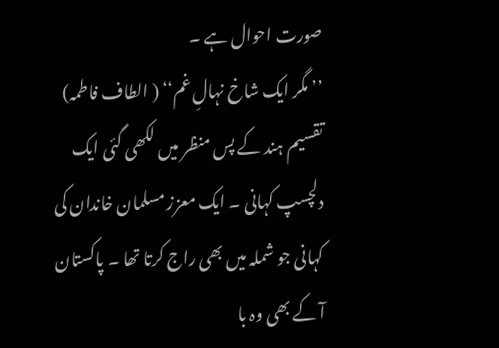صورت احوال ہے ۔
’’ مگر ایک شاخ نہالِ غم‘‘ ( الطاف فاطمہ) تقسیم ہند کے پس منظر میں لکھی گئی ایک دلچسپ کہانی ۔ ایک معزز مسلمان خاندان کی کہانی جو شملہ میں بھی راج کرتا تھا ۔ پاکستان آ کے بھی وہ با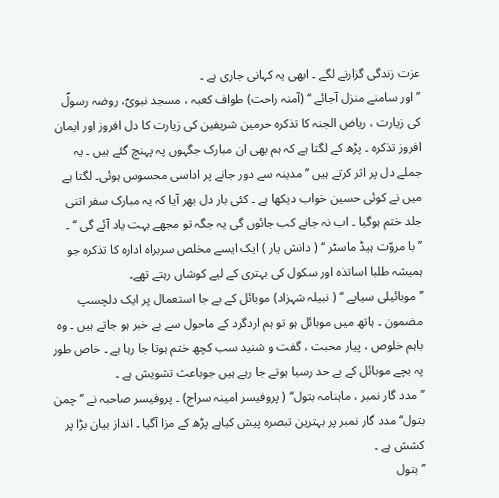عزت زندگی گزارنے لگے ۔ ابھی یہ کہانی جاری ہے ۔
’’ اور سامنے منزل آجائے ‘‘ (آمنہ راحت) طواف کعبہ ، مسجد نبویؐ، روضہ رسولؐ کی زیارت ، ریاض الجنہ کا تذکرہ حرمین شریفین کی زیارت کا دل افروز اور ایمان افروز تذکرہ ۔ پڑھ کے لگتا ہے کہ ہم بھی ان مبارک جگہوں پہ پہنچ گئے ہیں ۔ یہ جملے دل پر اثر کرتے ہیں ’’ مدینہ سے دور جانے پر اداسی محسوس ہوئی۔ لگتا ہے میں نے کوئی حسین خواب دیکھا ہے ۔ کئی بار دل بھر آیا کہ یہ مبارک سفر اتنی جلد ختم ہوگیا ۔ اب نہ جانے کب جائوں گی یہ جگہ تو مجھے بہت یاد آئے گی ‘‘ ۔
’’ با مروّت ہیڈ ماسٹر ‘‘ ( دانش یار ) ایک ایسے مخلص سربراہ ادارہ کا تذکرہ جو ہمیشہ طلبا اساتذہ اور سکول کی بہتری کے لیے کوشاں رہتے تھے۔
’’ موبائیلی سیاپے ‘‘ ( نبیلہ شہزاد) موبائل کے بے جا استعمال پر ایک دلچسپ مضمون ۔ ہاتھ میں موبائل ہو تو ہم اردگرد کے ماحول سے بے خبر ہو جاتے ہیں ۔ وہ باہم خلوص ، پیار محبت ، گفت و شنید سب کچھ ختم ہوتا جا رہا ہے ۔ خاص طور پہ بچے موبائل کے بے حد رسیا ہوتے جا رہے ہیں جوباعث تشویش ہے ۔
’’ مدد گار نمبر ، ماہنامہ بتول‘‘ ( پروفیسر امینہ سراج) ۔ پروفیسر صاحبہ نے ’’ چمن بتول‘‘ مدد گار نمبر پر بہترین تبصرہ پیش کیاہے پڑھ کے مزا آگیا ۔ انداز بیان بڑا پر کشش ہے ۔
’’ بتول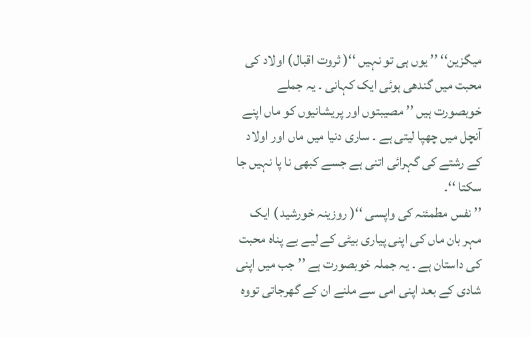میگزین‘‘ ’’ یوں ہی تو نہیں ‘‘( ثروت اقبال) اولاد کی محبت میں گندھی ہوئی ایک کہانی ۔ یہ جملے خوبصورت ہیں ’’ مصیبتوں اور پریشانیوں کو ماں اپنے آنچل میں چھپا لیتی ہے ۔ ساری دنیا میں ماں اور اولاد کے رشتے کی گہرائی اتنی ہے جسے کبھی نا پا نہیں جا سکتا ‘‘۔
’’ نفس مطمئنہ کی واپسی ‘‘( روزینہ خورشید ) ایک مہر بان ماں کی اپنی پیاری بیٹی کے لیے بے پناہ محبت کی داستان ہے ۔ یہ جملہ خوبصورت ہے ’’ جب میں اپنی شادی کے بعد اپنی امی سے ملنے ان کے گھرجاتی تووہ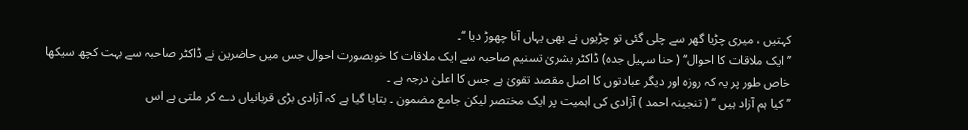کہتیں ، میری چڑیا گھر سے چلی گئی تو چڑیوں نے بھی یہاں آنا چھوڑ دیا ‘‘۔
’’ ایک ملاقات کا احوال‘‘ ( حنا سہیل جدہ) ڈاکٹر بشریٰ تسنیم صاحبہ سے ایک ملاقات کا خوبصورت احوال جس میں حاضرین نے ڈاکٹر صاحبہ سے بہت کچھ سیکھا خاص طور پر یہ کہ روزہ اور دیگر عبادتوں کا اصل مقصد تقویٰ ہے جس کا اعلیٰ درجہ ہے ۔
’’ کیا ہم آزاد ہیں ‘‘ ( تنجینہ احمد ) آزادی کی اہمیت پر ایک مختصر لیکن جامع مضمون ۔ بتایا گیا ہے کہ آزادی بڑی قربانیاں دے کر ملتی ہے اس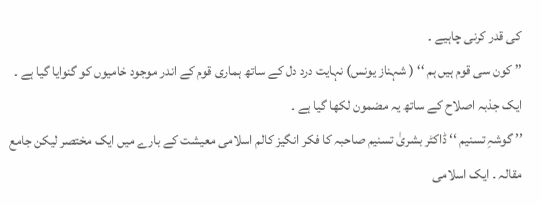کی قدر کرنی چاہیے ۔
’’ کون سی قوم ہیں ہم ‘‘ ( شہناز یونس) نہایت درد دل کے ساتھ ہماری قوم کے اندر موجود خامیوں کو گنوایا گیا ہے ۔ ایک جذبہ اصلاح کے ساتھ یہ مضمون لکھا گیا ہے ۔
’’ گوشہِ تسنیم ‘‘ ڈاکٹر بشریٰ تسنیم صاحبہ کا فکر انگیز کالم اسلامی معیشت کے بارے میں ایک مختصر لیکن جامع مقالہ ۔ ایک اسلامی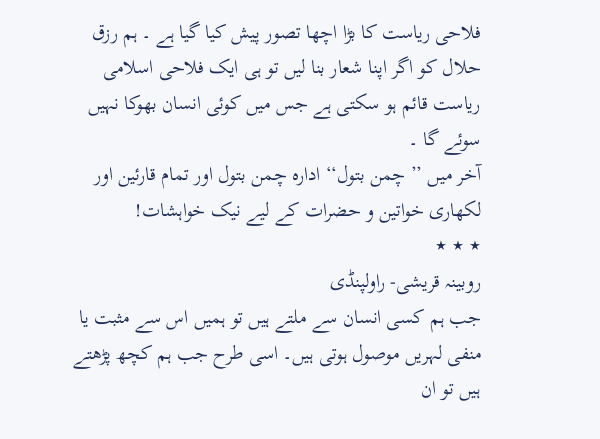فلاحی ریاست کا بڑا اچھا تصور پیش کیا گیا ہے ۔ ہم رزق حلال کو اگر اپنا شعار بنا لیں تو ہی ایک فلاحی اسلامی ریاست قائم ہو سکتی ہے جس میں کوئی انسان بھوکا نہیں سوئے گا ۔
آخر میں ’’ چمن بتول‘‘ ادارہ چمن بتول اور تمام قارئین اور لکھاری خواتین و حضرات کے لیے نیک خواہشات!
٭ ٭ ٭
روبینہ قریشی- راولپنڈی
جب ہم کسی انسان سے ملتے ہیں تو ہمیں اس سے مثبت یا منفی لہریں موصول ہوتی ہیں۔ اسی طرح جب ہم کچھ پڑھتے ہیں تو ان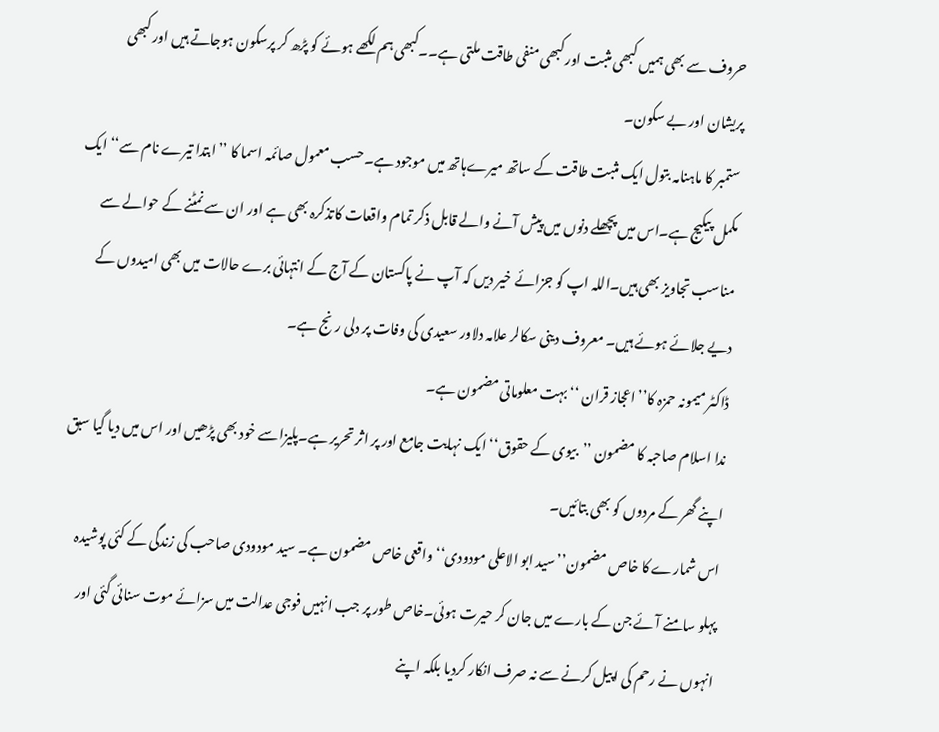حروف سے بھی ہمیں کبھی مثبت اور کبھی منفی طاقت ملتی ہے۔۔کبھی ہم لکھے ہوئے کو پڑھ کر پرسکون ہوجاتے ہیں اور کبھی پریشان اور بے سکون۔
ستمبر کا ماہنامہ بتول ایک مثبت طاقت کے ساتھ میرےہاتھ میں موجود ہے۔حسب معمول صائمہ اسما کا ’’ابتدا تیرے نام سے‘‘ ایک مکمل پیکیج ہے۔اس میں پچھلے دنوں میں پیش آنے والے قابل ذکر تمام واقعات کاتذکرہ بھی ہے اور ان سے نمٹنے کے حوالے سے مناسب تجاویز بھی ہیں۔اللہ اپ کو جزائے خیر دیں کہ آپ نے پاکستان کے آج کے انتہائی برے حالات میں بھی امیدوں کے دیے جلائے ہوئے ہیں۔ معروف دینی سکالر علامہ دلاور سعیدی کی وفات پر دلی رنج ہے۔
ڈاکٹر میمونہ حمزہ کا’’اعجاز قران ‘‘ بہت معلوماتی مضمون ہے۔
ندا اسلام صاحبہ کا مضمون ’’بیوی کے حقوق‘‘ ایک نہایت جامع اور پر اثر تحریر ہے۔پلیزاسے خود بھی پڑھیں اور اس میں دیا گیا سبق اپنے گھر کے مردوں کو بھی بتائیں۔
اس شمارے کا خاص مضمون’’سید ابو الاعلی مودودی‘‘ واقعی خاص مضمون ہے۔ سید مودودی صاحب کی زندگی کے کئی پوشیدہ پہلو سامنے آئے جن کے بارے میں جان کر حیرت ہوئی۔خاص طور پر جب انہیں فوجی عدالت میں سزائے موت سنائی گئی اور انہوں نے رحم کی اپیل کرنے سے نہ صرف انکار کردیا بلکہ اپنے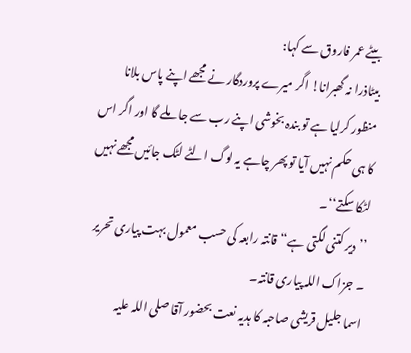بیٹے عمر فاروق سے کہا:
بیٹاذرا نہ گھبرانا! اگر میرے پروردگار نے مجھے اپنے پاس بلانا منظور کرلیا ہے تو بندہ بخوشی اپنے رب سے جا ملے گا اور اگر اس کا ہی حکم نہیں آیا تو پھر چاہے یہ لوگ الٹے لٹک جائیں مجھے نہیں لٹکا سکتے‘‘۔
’’دیر کتنی لگتی ہے‘‘ قانتہ رابعہ کی حسب معمول بہت پیاری تحریر ۔ جزاک اللہ پیاری قانتہ۔
اسما جلیل قریشی صاحبہ کا ہدیہ نعت بحضور آقا صلی اللہ علیہ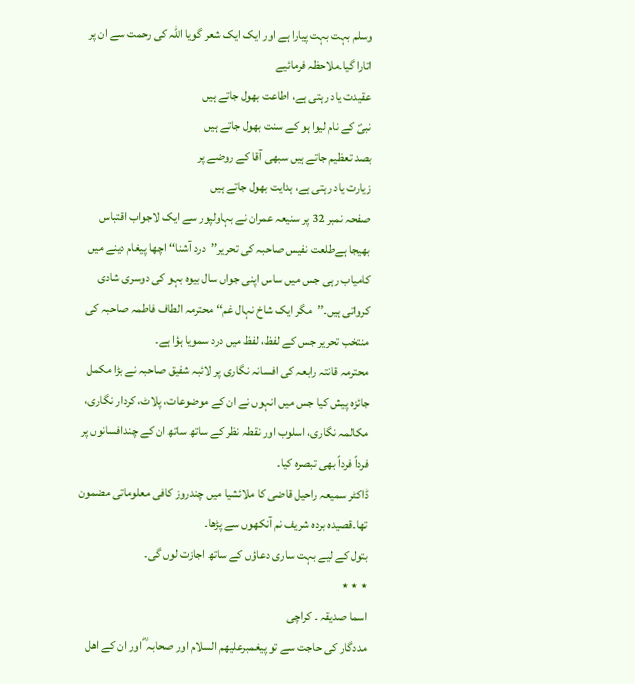وسلم بہت بہت پیارا ہے اور ایک ایک شعر گویا اللہ کی رحمت سے ان پر اتارا گیا۔ملاحظہ فرمائیے
عقیدت یاد رہتی ہے، اطاعت بھول جاتے ہیں
نبیؐ کے نام لیوا ہو کے سنت بھول جاتے ہیں
بصد تعظیم جاتے ہیں سبھی آقا کے روضے پر
زیارت یاد رہتی ہے، ہدایت بھول جاتے ہیں
صفحہ نمبر 32 پر سنیعہ عمران نے بہاولپور سے ایک لاجواب اقتباس بھیجا ہےطلعت نفیس صاحبہ کی تحریر’’درد آشنا‘‘ اچھا پیغام دینے میں کامیاب رہی جس میں ساس اپنی جواں سال بیوہ بہو کی دوسری شادی کرواتی ہیں۔’’مگر ایک شاخ نہال غم‘‘ محترمہ الطاف فاطمہ صاحبہ کی منتخب تحریر جس کے لفظ، لفظ میں درد سمویا ہؤا ہے۔
محترمہ قانتہ رابعہ کی افسانہ نگاری پر لائبہ شفیق صاحبہ نے بڑا مکمل جائزہ پیش کیا جس میں انہوں نے ان کے موضوعات، پلاٹ، کردار نگاری، مکالمہ نگاری، اسلوب اور نقطہ نظر کے ساتھ ساتھ ان کے چندافسانوں پر فرداً فرداً بھی تبصرہ کیا۔
ڈاکٹر سمیعہ راحیل قاضی کا ملائشیا میں چندروز کافی معلوماتی مضمون تھا۔قصیدہ بردہ شریف نم آنکھوں سے پڑھا۔
بتول کے لیے بہت ساری دعاؤں کے ساتھ اجازت لوں گی۔
٭ ٭ ٭
اسما صدیقہ ۔ کراچی
مددگار کی حاجت سے تو پیغمبرعلیھم السلام اور صحابہ ؓ اور ان کے اھل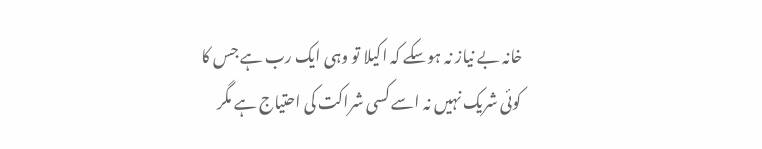خانہ بے نیاز نہ ہوسکے کہ اکیلا تو وہی ایک رب ہے جس کا کوئی شریک نہیں نہ اسے کسی شراکت کی احتیاج ہے مگر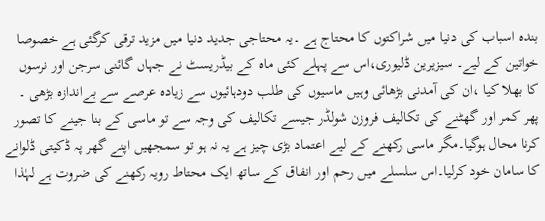بندہ اسباب کی دنیا میں شراکتوں کا محتاج ہے ۔یہ محتاجی جدید دنیا میں مزید ترقی کرگئی ہے خصوصا خواتین کے لیے۔ سیزیرین ڈلیوری،اس سے پہلے کئی ماہ کے بیڈریسٹ نے جہاں گائنی سرجن اور نرسوں کا بھلا کیا ،ان کی آمدنی بڑھائی وہیں ماسیوں کی طلب دودہائیوں سے زیادہ عرصے سے بےاندازہ بڑھی ۔ پھر کمر اور گھٹنے کی تکالیف فروزن شولڈر جیسے تکالیف کی وجہ سے تو ماسی کے بنا جینے کا تصور کرنا محال ہوگیا۔مگر ماسی رکھنے کے لیے اعتماد بڑی چیز ہے یہ نہ ہو تو سمجھیں اپنے گھر پہ ڈکیتی ڈلوانے کا سامان خود کرلیا۔اس سلسلے میں رحم اور انفاق کے ساتھ ایک محتاط رویہ رکھنے کی ضروت ہے لہٰذا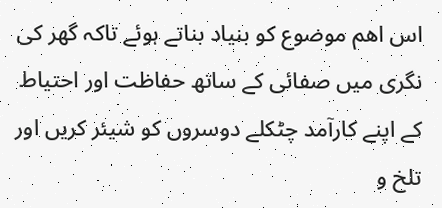اس اھم موضوع کو بنیاد بناتے ہوئے تاکہ گھر کی نگری میں صفائی کے ساتھ حفاظت اور احتیاط کے اپنے کارآمد چٹکلے دوسروں کو شیئر کریں اور تلخ و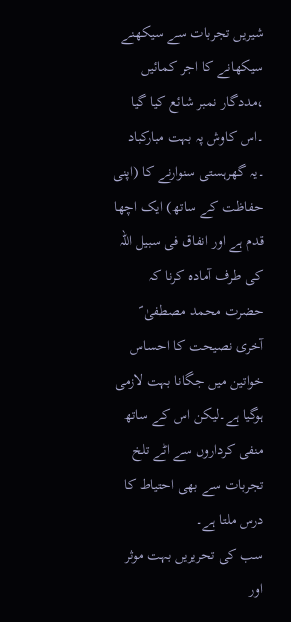شیریں تجربات سے سیکھنے سیکھانے کا اجر کمائیں ،مددگار نمبر شائع کیا گیا ۔اس کاوش پہ بہت مبارکباد ۔یہ گھرہستی سنوارنے کا (اپنی حفاظت کے ساتھ) ایک اچھا قدم ہے اور انفاق فی سبیل اللہ کی طرف آمادہ کرنا کہ حضرت محمد مصطفیٰ ؐ آخری نصیحت کا احساس خواتین میں جگانا بہت لازمی ہوگیا ہے۔لیکن اس کے ساتھ منفی کرداروں سے اٹے تلخ تجربات سے بھی احتیاط کا درس ملتا ہے۔
سب کی تحریریں بہت موثر اور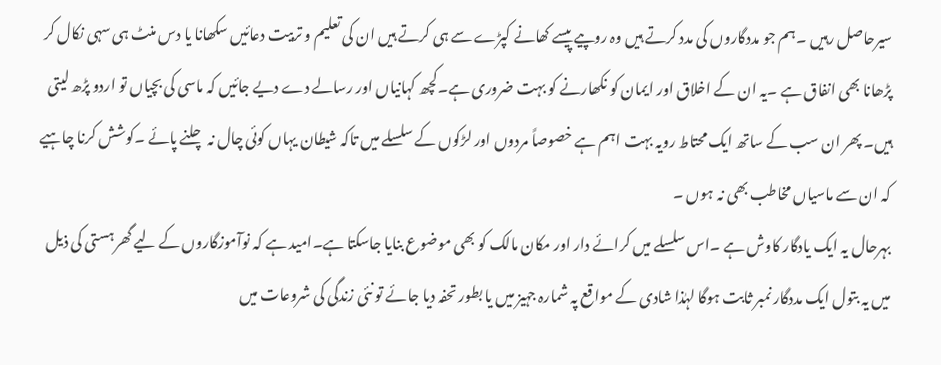سیرحاصل رہیں ۔ہم جو مددگاروں کی مدد کرتے ہیں وہ روپیے پیسے کھانے کپڑے سے ہی کرتے ہیں ان کی تعلیم و تربیت دعائیں سکھانا یا دس منٹ ہی سہی نکال کر پڑھانا بھی انفاق ہے ۔یہ ان کے اخلاق اور ایمان کو نکھارنے کو بہت ضروری ہے۔کچھ کہانیاں اور رسالے دے دیے جائیں کہ ماسی کی بچیاں تو اردو پڑھ لیتی ہیں۔ پھر ان سب کے ساتھ ایک محتاط رویہ بہت اہم ہے خصوصاً مردوں اور لڑکوں کے سلسلے میں تاکہ شیطان یہاں کوئی چال نہ چلنے پائے ۔کوشش کرنا چاہیے کہ ان سے ماسیاں مخاطب بھی نہ ہوں ۔
بہرحال یہ ایک یادگار کاوش ہے ۔اس سلسلے میں کرائے دار اور مکان مالک کو بھی موضوع بنایا جاسکتا ہے۔امید ہے کہ نوآموزگاروں کے لیے گھرہستی کی ذیل میں یہ بتول ایک مددگار نمبر ثابت ہوگا لہٰذا شادی کے مواقع پہ شمارہ جہیز میں یا بطور تحفہ دیا جائے تو نئی زندگی کی شروعات میں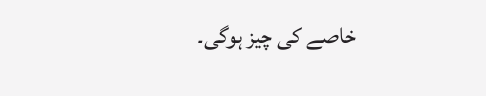خاصے کی چیز ہوگی۔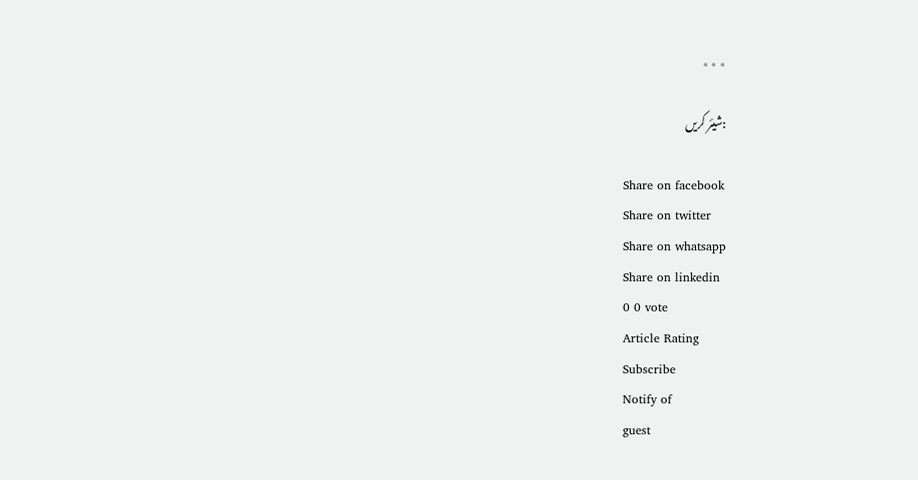٭ ٭ ٭

:شیئر کریں

Share on facebook
Share on twitter
Share on whatsapp
Share on linkedin
0 0 vote
Article Rating
Subscribe
Notify of
guest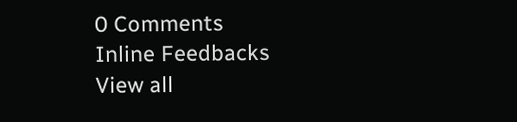0 Comments
Inline Feedbacks
View all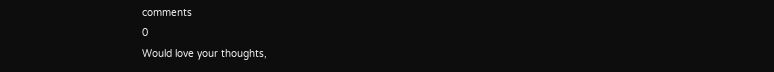comments
0
Would love your thoughts,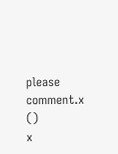please comment.x
()
x